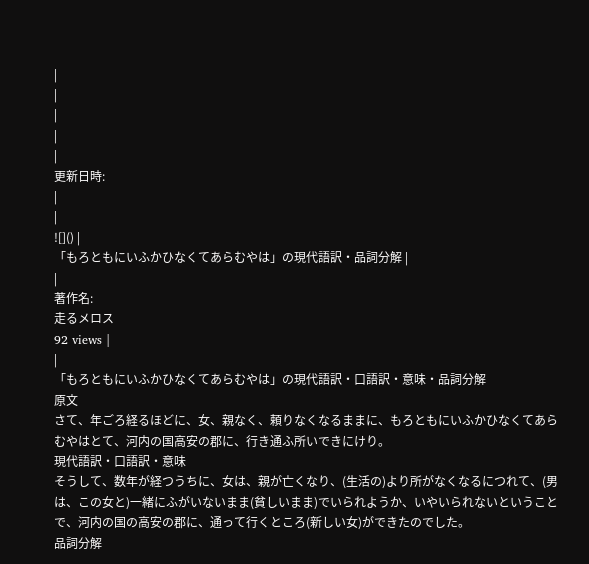|
|
|
|
|
更新日時:
|
|
![]() |
「もろともにいふかひなくてあらむやは」の現代語訳・品詞分解 |
|
著作名:
走るメロス
92 views |
|
「もろともにいふかひなくてあらむやは」の現代語訳・口語訳・意味・品詞分解
原文
さて、年ごろ経るほどに、女、親なく、頼りなくなるままに、もろともにいふかひなくてあらむやはとて、河内の国高安の郡に、行き通ふ所いできにけり。
現代語訳・口語訳・意味
そうして、数年が経つうちに、女は、親が亡くなり、(生活の)より所がなくなるにつれて、(男は、この女と)一緒にふがいないまま(貧しいまま)でいられようか、いやいられないということで、河内の国の高安の郡に、通って行くところ(新しい女)ができたのでした。
品詞分解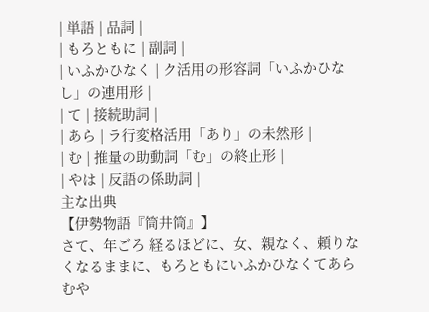| 単語 | 品詞 |
| もろともに | 副詞 |
| いふかひなく | ク活用の形容詞「いふかひなし」の連用形 |
| て | 接続助詞 |
| あら | ラ行変格活用「あり」の未然形 |
| む | 推量の助動詞「む」の終止形 |
| やは | 反語の係助詞 |
主な出典
【伊勢物語『筒井筒』】
さて、年ごろ 経るほどに、女、親なく、頼りなくなるままに、もろともにいふかひなくてあらむや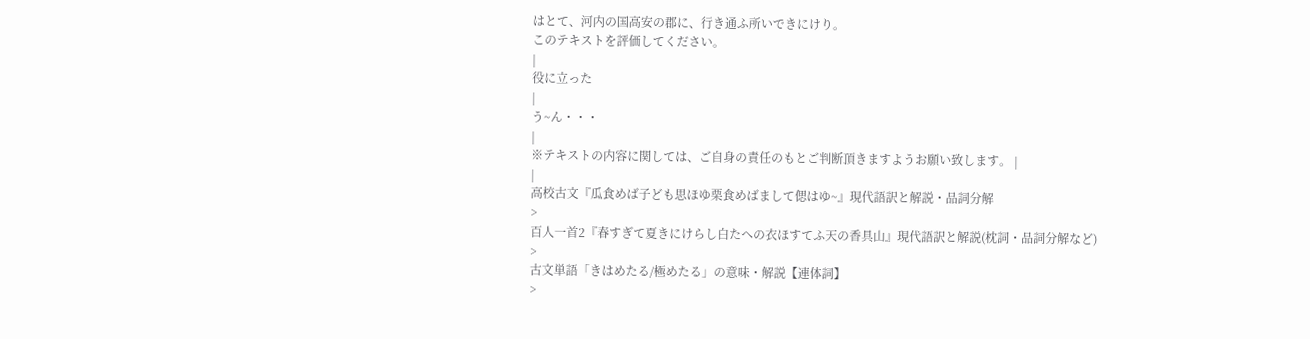はとて、河内の国高安の郡に、行き通ふ所いできにけり。
このテキストを評価してください。
|
役に立った
|
う~ん・・・
|
※テキストの内容に関しては、ご自身の責任のもとご判断頂きますようお願い致します。 |
|
高校古文『瓜食めば子ども思ほゆ栗食めばまして偲はゆ~』現代語訳と解説・品詞分解
>
百人一首2『春すぎて夏きにけらし白たへの衣ほすてふ天の香具山』現代語訳と解説(枕詞・品詞分解など)
>
古文単語「きはめたる/極めたる」の意味・解説【連体詞】
>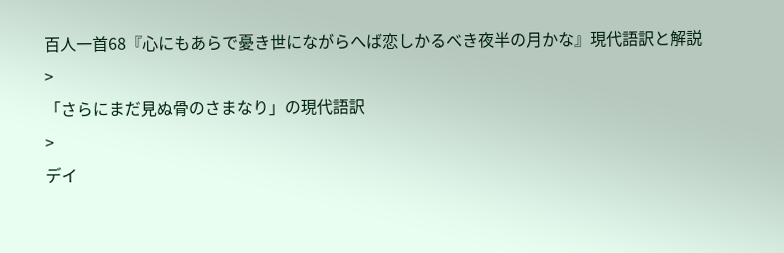百人一首68『心にもあらで憂き世にながらへば恋しかるべき夜半の月かな』現代語訳と解説
>
「さらにまだ見ぬ骨のさまなり」の現代語訳
>
デイ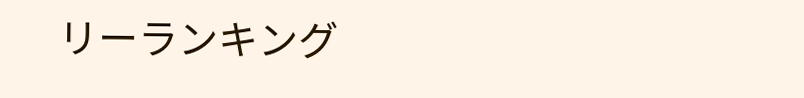リーランキング